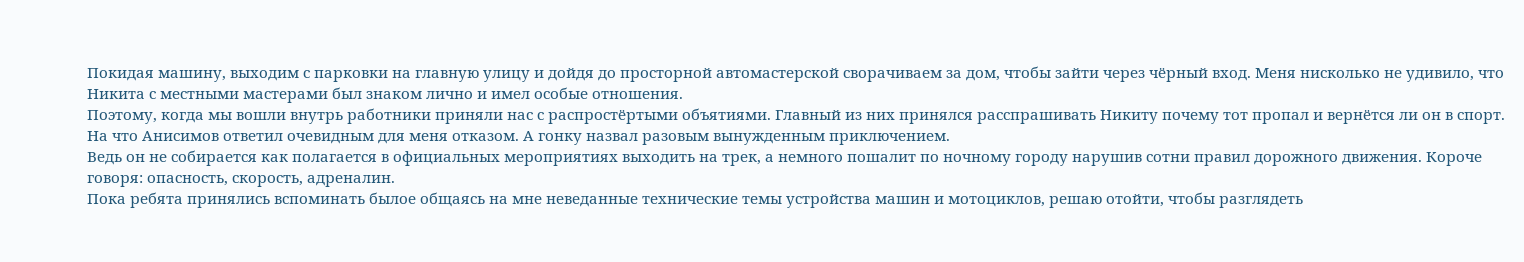Покидая машину, выходим с парковки на главную улицу и дойдя до просторной автомастерской сворачиваем за дом, чтобы зайти через чёрный вход. Меня нисколько не удивило, что Никита с местными мастерами был знаком лично и имел особые отношения.
Поэтому, когда мы вошли внутрь работники приняли нас с распростёртыми объятиями. Главный из них принялся расспрашивать Никиту почему тот пропал и вернётся ли он в спорт. На что Анисимов ответил очевидным для меня отказом. А гонку назвал разовым вынужденным приключением.
Ведь он не собирается как полагается в официальных мероприятиях выходить на трек, а немного пошалит по ночному городу нарушив сотни правил дорожного движения. Короче говоря: опасность, скорость, адреналин.
Пока ребята принялись вспоминать былое общаясь на мне неведанные технические темы устройства машин и мотоциклов, решаю отойти, чтобы разглядеть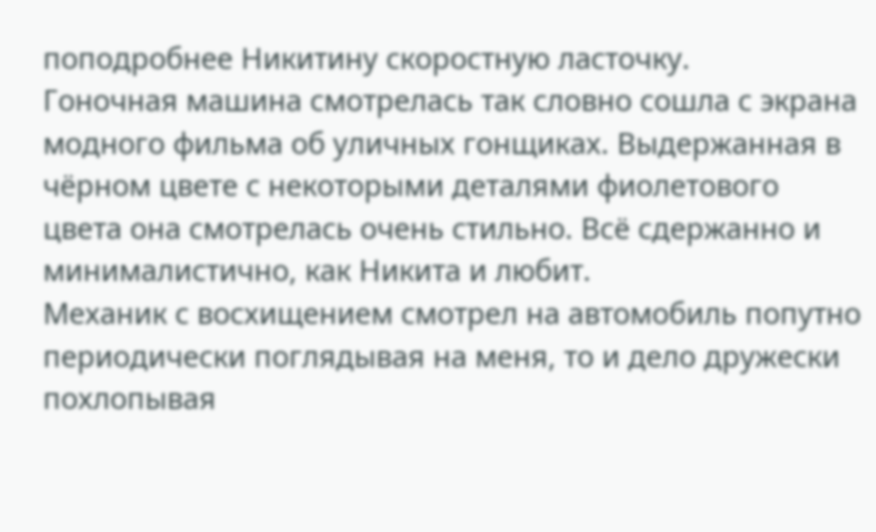поподробнее Никитину скоростную ласточку.
Гоночная машина смотрелась так словно сошла с экрана модного фильма об уличных гонщиках. Выдержанная в чёрном цвете с некоторыми деталями фиолетового цвета она смотрелась очень стильно. Всё сдержанно и минималистично, как Никита и любит.
Механик с восхищением смотрел на автомобиль попутно периодически поглядывая на меня, то и дело дружески похлопывая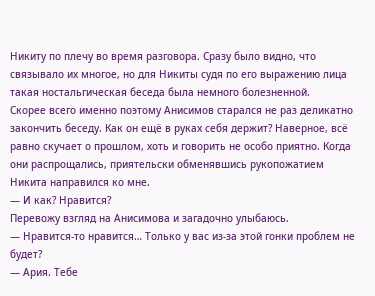Никиту по плечу во время разговора. Сразу было видно, что связывало их многое, но для Никиты судя по его выражению лица такая ностальгическая беседа была немного болезненной.
Скорее всего именно поэтому Анисимов старался не раз деликатно закончить беседу. Как он ещё в руках себя держит? Наверное, всё равно скучает о прошлом, хоть и говорить не особо приятно. Когда они распрощались, приятельски обменявшись рукопожатием Никита направился ко мне.
— И как? Нравится?
Перевожу взгляд на Анисимова и загадочно улыбаюсь.
— Нравится-то нравится… Только у вас из-за этой гонки проблем не будет?
— Ария. Тебе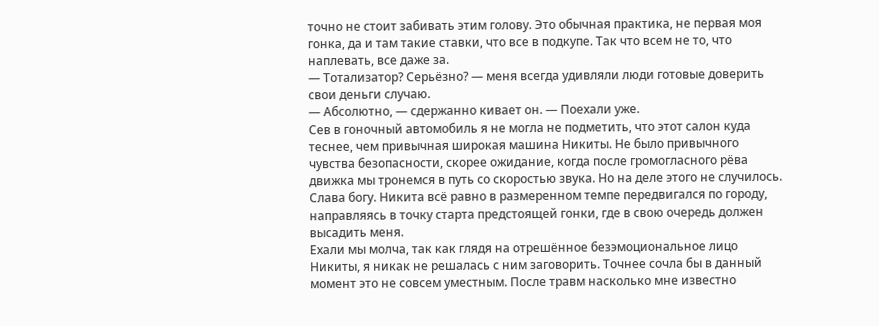точно не стоит забивать этим голову. Это обычная практика, не первая моя гонка, да и там такие ставки, что все в подкупе. Так что всем не то, что наплевать, все даже за.
— Тотализатор? Серьёзно? — меня всегда удивляли люди готовые доверить свои деньги случаю.
— Абсолютно, — сдержанно кивает он. — Поехали уже.
Сев в гоночный автомобиль я не могла не подметить, что этот салон куда теснее, чем привычная широкая машина Никиты. Не было привычного чувства безопасности, скорее ожидание, когда после громогласного рёва движка мы тронемся в путь со скоростью звука. Но на деле этого не случилось. Слава богу. Никита всё равно в размеренном темпе передвигался по городу, направляясь в точку старта предстоящей гонки, где в свою очередь должен высадить меня.
Ехали мы молча, так как глядя на отрешённое безэмоциональное лицо Никиты, я никак не решалась с ним заговорить. Точнее сочла бы в данный момент это не совсем уместным. После травм насколько мне известно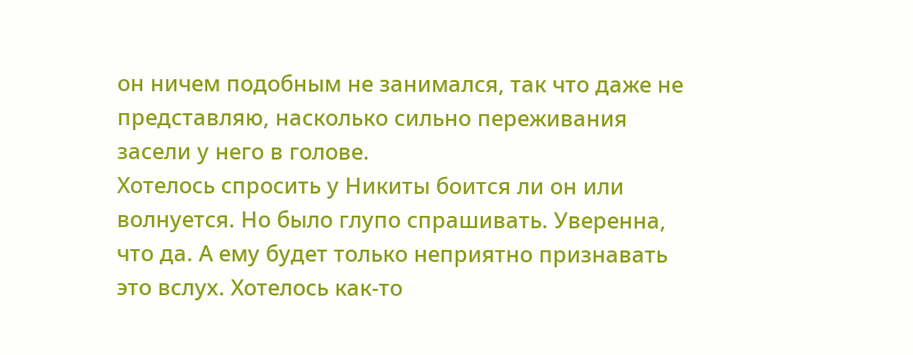он ничем подобным не занимался, так что даже не представляю, насколько сильно переживания засели у него в голове.
Хотелось спросить у Никиты боится ли он или волнуется. Но было глупо спрашивать. Уверенна, что да. А ему будет только неприятно признавать это вслух. Хотелось как-то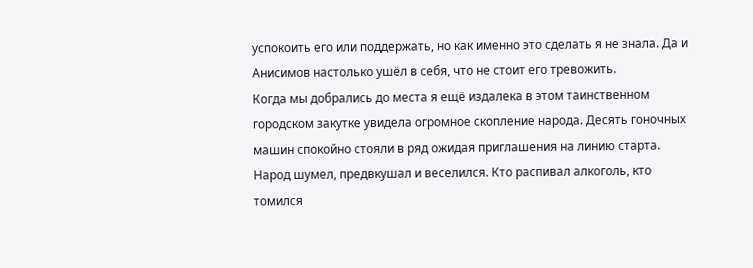успокоить его или поддержать, но как именно это сделать я не знала. Да и Анисимов настолько ушёл в себя, что не стоит его тревожить.
Когда мы добрались до места я ещё издалека в этом таинственном городском закутке увидела огромное скопление народа. Десять гоночных машин спокойно стояли в ряд ожидая приглашения на линию старта. Народ шумел, предвкушал и веселился. Кто распивал алкоголь, кто томился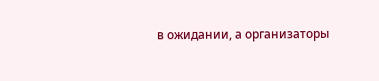в ожидании, а организаторы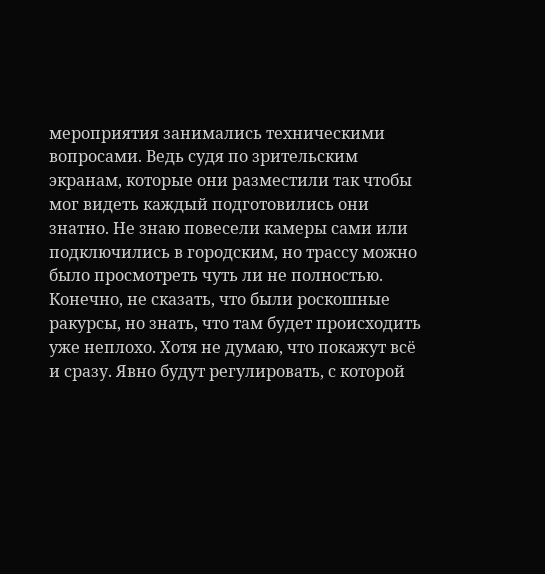мероприятия занимались техническими вопросами. Ведь судя по зрительским экранам, которые они разместили так чтобы мог видеть каждый подготовились они знатно. Не знаю повесели камеры сами или подключились в городским, но трассу можно было просмотреть чуть ли не полностью. Конечно, не сказать, что были роскошные ракурсы, но знать, что там будет происходить уже неплохо. Хотя не думаю, что покажут всё и сразу. Явно будут регулировать, с которой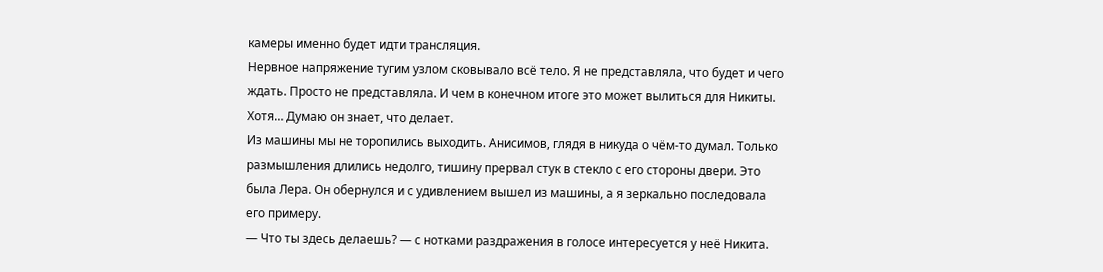камеры именно будет идти трансляция.
Нервное напряжение тугим узлом сковывало всё тело. Я не представляла, что будет и чего ждать. Просто не представляла. И чем в конечном итоге это может вылиться для Никиты. Хотя… Думаю он знает, что делает.
Из машины мы не торопились выходить. Анисимов, глядя в никуда о чём-то думал. Только размышления длились недолго, тишину прервал стук в стекло с его стороны двери. Это была Лера. Он обернулся и с удивлением вышел из машины, а я зеркально последовала его примеру.
— Что ты здесь делаешь? — с нотками раздражения в голосе интересуется у неё Никита.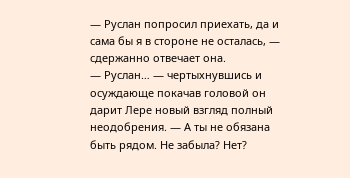— Руслан попросил приехать, да и сама бы я в стороне не осталась, — сдержанно отвечает она.
— Руслан… — чертыхнувшись и осуждающе покачав головой он дарит Лере новый взгляд полный неодобрения. — А ты не обязана быть рядом. Не забыла? Нет?